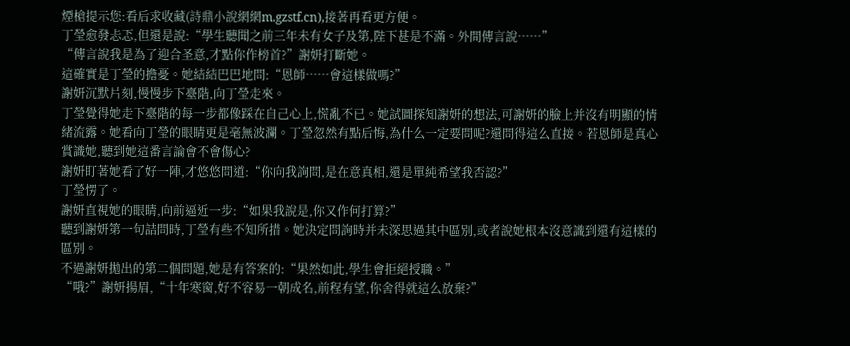煙槍提示您:看后求收藏(詩鼎小說網網m.gzstf.cn),接著再看更方便。
丁瑩愈發忐忑,但還是說:“學生聽聞之前三年未有女子及第,陛下甚是不滿。外間傳言說……”
“傳言說我是為了迎合圣意,才點你作榜首?”謝妍打斷她。
這確實是丁瑩的擔憂。她結結巴巴地問:“恩師……會這樣做嗎?”
謝妍沉默片刻,慢慢步下臺階,向丁瑩走來。
丁瑩覺得她走下臺階的每一步都像踩在自己心上,慌亂不已。她試圖探知謝妍的想法,可謝妍的臉上并沒有明顯的情緒流露。她看向丁瑩的眼睛更是毫無波瀾。丁瑩忽然有點后悔,為什么一定要問呢?還問得這么直接。若恩師是真心賞識她,聽到她這番言論會不會傷心?
謝妍盯著她看了好一陣,才悠悠問道:“你向我詢問,是在意真相,還是單純希望我否認?”
丁瑩愣了。
謝妍直視她的眼睛,向前逼近一步:“如果我說是,你又作何打算?”
聽到謝妍第一句詰問時,丁瑩有些不知所措。她決定問詢時并未深思過其中區別,或者說她根本沒意識到還有這樣的區別。
不過謝妍拋出的第二個問題,她是有答案的:“果然如此,學生會拒絕授職。”
“哦?”謝妍揚眉,“十年寒窗,好不容易一朝成名,前程有望,你舍得就這么放棄?”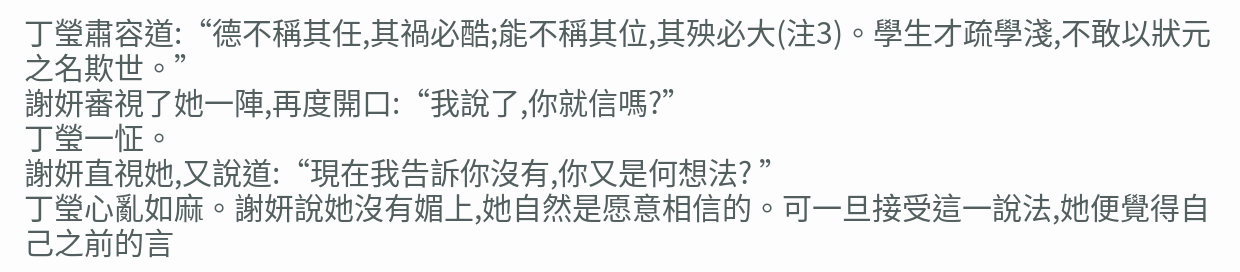丁瑩肅容道:“德不稱其任,其禍必酷;能不稱其位,其殃必大(注3)。學生才疏學淺,不敢以狀元之名欺世。”
謝妍審視了她一陣,再度開口:“我說了,你就信嗎?”
丁瑩一怔。
謝妍直視她,又說道:“現在我告訴你沒有,你又是何想法? ”
丁瑩心亂如麻。謝妍說她沒有媚上,她自然是愿意相信的。可一旦接受這一說法,她便覺得自己之前的言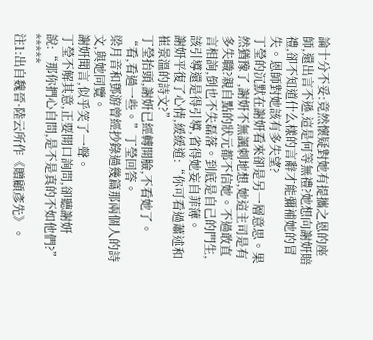論十分不妥:竟然懷疑對她有提攜之恩的座師,還出言不遜,這是何等無禮?她想向謝妍賠禮,卻不知道什么樣的言辭才能彌補她的冒失。恩師對她該有多失望?
丁瑩的沉默在謝妍看來卻是另一層意思。果然猶豫了,謝妍不無諷刺地想,她這主司是有多失職?親自點的狀元都不信她。不過敢直言相詢,倒也不失磊落。到底是自己的門生,該引導還是得引導,省得她妄自菲薄。
謝妍平復了心情,緩緩道:“你可看過蕭述和崔景溫的詩文?”
丁瑩抬頭,謝妍已經轉開臉,不看她了。
“看,看過一些。”丁瑩回答。
梁月音和鄧游曾經抄錄過幾篇那兩個人的詩文,與她同覽。
謝妍聞言,似乎笑了一聲。
丁瑩不解其意,正要開口詢問,卻聽謝妍說:“那你捫心自問,是不是真的不如他們?”
*****
注1:出自魏晉·陸云所作《贈顧彥先》。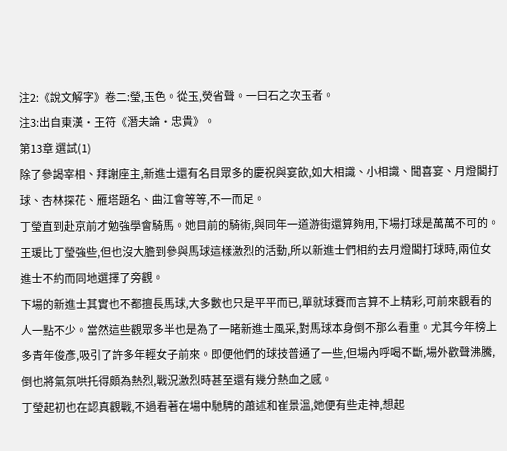注2:《說文解字》卷二:瑩,玉色。從玉,熒省聲。一曰石之次玉者。
注3:出自東漢·王符《潛夫論·忠貴》。
第13章 選試(1)
除了參謁宰相、拜謝座主,新進士還有名目眾多的慶祝與宴飲,如大相識、小相識、聞喜宴、月燈閣打球、杏林探花、雁塔題名、曲江會等等,不一而足。
丁瑩直到赴京前才勉強學會騎馬。她目前的騎術,與同年一道游街還算夠用,下場打球是萬萬不可的。王瑗比丁瑩強些,但也沒大膽到參與馬球這樣激烈的活動,所以新進士們相約去月燈閣打球時,兩位女進士不約而同地選擇了旁觀。
下場的新進士其實也不都擅長馬球,大多數也只是平平而已,單就球賽而言算不上精彩,可前來觀看的人一點不少。當然這些觀眾多半也是為了一睹新進士風采,對馬球本身倒不那么看重。尤其今年榜上多青年俊彥,吸引了許多年輕女子前來。即便他們的球技普通了一些,但場內呼喝不斷,場外歡聲沸騰,倒也將氣氛哄托得頗為熱烈,戰況激烈時甚至還有幾分熱血之感。
丁瑩起初也在認真觀戰,不過看著在場中馳騁的蕭述和崔景溫,她便有些走神,想起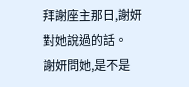拜謝座主那日,謝妍對她說過的話。
謝妍問她,是不是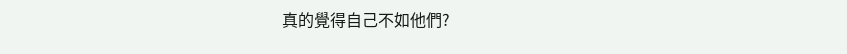真的覺得自己不如他們?